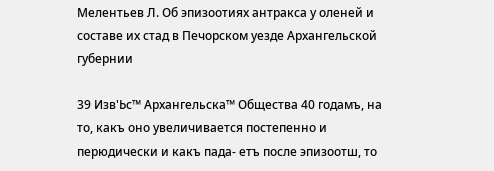Мелентьев Л. Об эпизоотиях антракса у оленей и составе их стад в Печорском уезде Архангельской губернии

39 Изв'Ьс™ Архангельска™ Общества 40 годамъ, на то, какъ оно увеличивается постепенно и перюдически и какъ пада- етъ после эпизоотш, то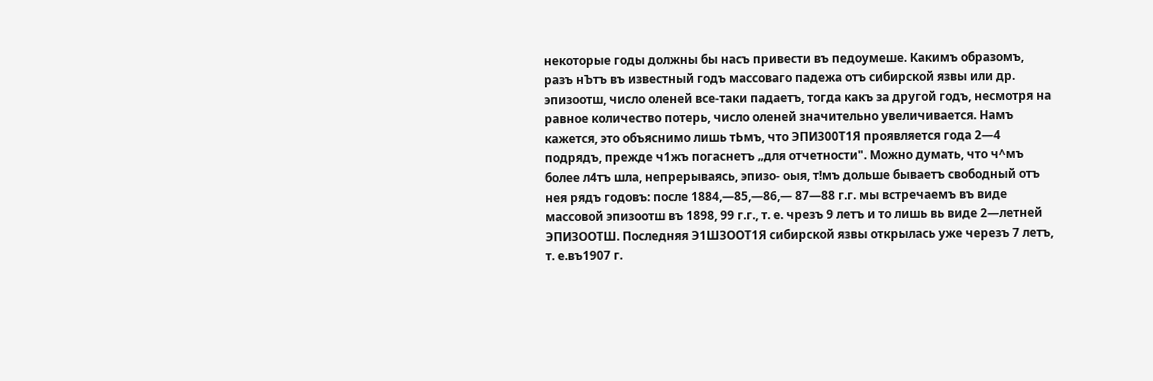некоторые годы должны бы насъ привести въ педоумеше. Какимъ образомъ, разъ нЪтъ въ известный годъ массоваго падежа отъ сибирской язвы или др. эпизоотш, число оленей все-таки падаетъ, тогда какъ за другой годъ, несмотря на равное количество потерь, число оленей значительно увеличивается. Намъ кажется, это объяснимо лишь тЬмъ, что ЭПИ300Т1Я проявляется года 2—4 подрядъ, прежде ч1жъ погаснетъ „для отчетности". Можно думать, что ч^мъ более л4тъ шла, непрерываясь, эпизо- оыя, т!мъ дольше бываетъ свободный отъ нея рядъ годовъ: после 1884,—85,—86,— 87—88 г.г. мы встречаемъ въ виде массовой эпизоотш въ 1898, 99 г.г., т. е. чрезъ 9 летъ и то лишь вь виде 2—летней ЭПИЗООТШ. Последняя Э1ШЗООТ1Я сибирской язвы открылась уже черезъ 7 летъ, т. е.въ1907 г.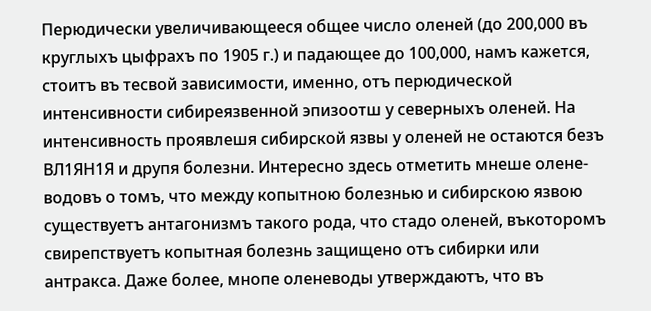Перюдически увеличивающееся общее число оленей (до 200,000 въ круглыхъ цыфрахъ по 1905 г.) и падающее до 100,000, намъ кажется, стоитъ въ тесвой зависимости, именно, отъ перюдической интенсивности сибиреязвенной эпизоотш у северныхъ оленей. На интенсивность проявлешя сибирской язвы у оленей не остаются безъ ВЛ1ЯН1Я и друпя болезни. Интересно здесь отметить мнеше олене- водовъ о томъ, что между копытною болезнью и сибирскою язвою существуетъ антагонизмъ такого рода, что стадо оленей, въкоторомъ свирепствуетъ копытная болезнь защищено отъ сибирки или антракса. Даже более, мнопе оленеводы утверждаютъ, что въ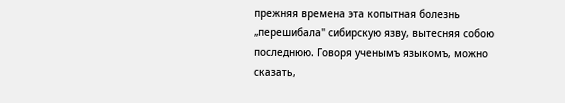прежняя времена эта копытная болезнь „перешибала" сибирскую язву, вытесняя собою последнюю. Говоря ученымъ языкомъ, можно сказать,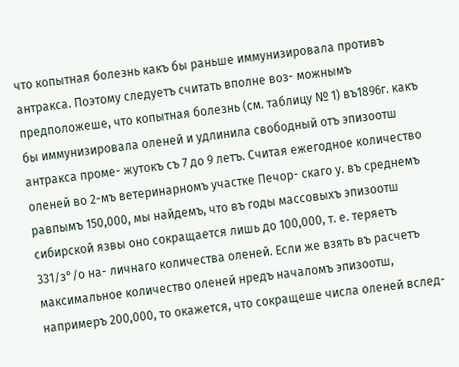что копытная болезнь какъ бы раньше иммунизировала противъ антракса. Поэтому следуетъ считать вполне воз- можнымъ предположеше, что копытная болезнь (см. таблицу № 1) въ1896г. какъ бы иммунизировала оленей и удлинила свободный отъ эпизоотш антракса проме- жутокъ съ 7 до 9 летъ. Считая ежегодное количество оленей во 2-мъ ветеринарномъ участке Печор- скаго у. въ среднемъ равпымъ 150,000, мы найдемъ, что въ годы массовыхъ эпизоотш сибирской язвы оно сокращается лишь до 100,000, т. е. теряетъ 331/з°/о на- личнаго количества оленей. Если же взять въ расчетъ максимальное количество оленей нредъ началомъ эпизоотш, напримеръ 200,000, то окажется, что сокращеше числа оленей вслед-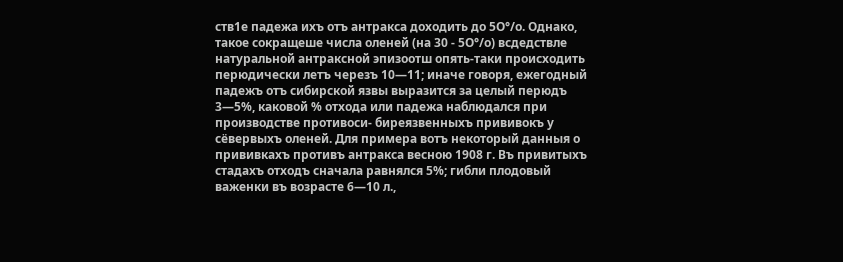ств1е падежа ихъ отъ антракса доходить до 5О°/о. Однако, такое сокращеше числа оленей (на 30 - 5О°/о) всдедствле натуральной антраксной эпизоотш опять-таки происходить перюдически летъ черезъ 10—11; иначе говоря, ежегодный падежъ отъ сибирской язвы выразится за целый перюдъ 3—5%, каковой % отхода или падежа наблюдался при производстве противоси- биреязвенныхъ прививокъ у сёвервыхъ оленей. Для примера вотъ некоторый данныя о прививкахъ противъ антракса весною 1908 г. Въ привитыхъ стадахъ отходъ сначала равнялся 5%; гибли плодовый важенки въ возрасте 6—10 л.,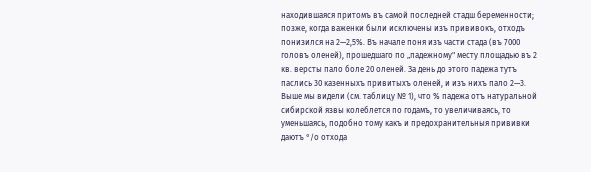находившаяся притомъ въ самой последней стадш беременности; позже, когда важенки были исключены изъ прививокъ, отходъ понизился на 2—2,5%. Въ начале поня изъ части стада (въ 7000 головъ оленей), прошедшаго по „падежному" месту площадью въ 2 кв. версты пало боле 20 оленей. За день до этого падежа тутъ паслись 30 казенныхъ привитыхъ оленей, и изъ нихъ пало 2—3. Выше мы видели (см. таблицу № 1), что % падежа отъ натуральной сибирской язвы колеблется по годамъ, то увеличиваясь, то уменьшаясь, подобно тому какъ и предохранительныя прививки даютъ °/о отхода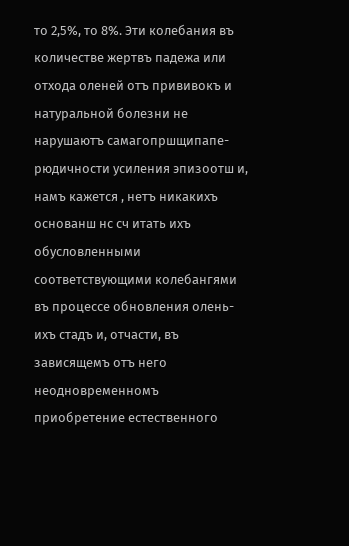то 2,5%, то 8%. Эти колебания въ количестве жертвъ падежа или отхода оленей отъ прививокъ и натуральной болезни не нарушаютъ самагопршщипапе- рюдичности усиления эпизоотш и, намъ кажется , нетъ никакихъ основанш нс сч итать ихъ обусловленными соответствующими колебангями въ процессе обновления олень- ихъ стадъ и, отчасти, въ зависящемъ отъ него неодновременномъ приобретение естественного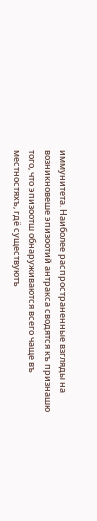иммунитета. Наиболее распространенные взгляды на возникновеше эпизоотий антракса сводятся къ признашю того, что эпизоотш обнаруживаются всего чаще въ местностяхъ, гдё существуютъ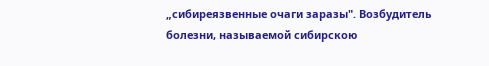„сибиреязвенные очаги заразы". Возбудитель болезни, называемой сибирскою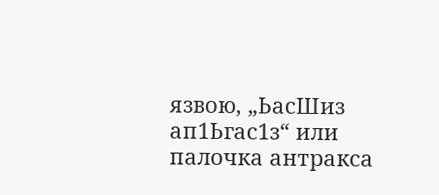язвою, „ЬасШиз ап1Ьгас1з“ или палочка антракса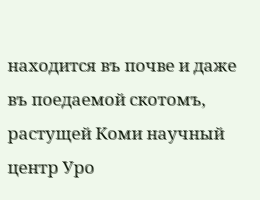находится въ почве и даже въ поедаемой скотомъ, растущей Коми научный центр Уро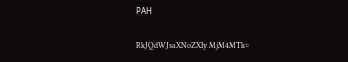РАН

RkJQdWJsaXNoZXIy MjM4MTk=